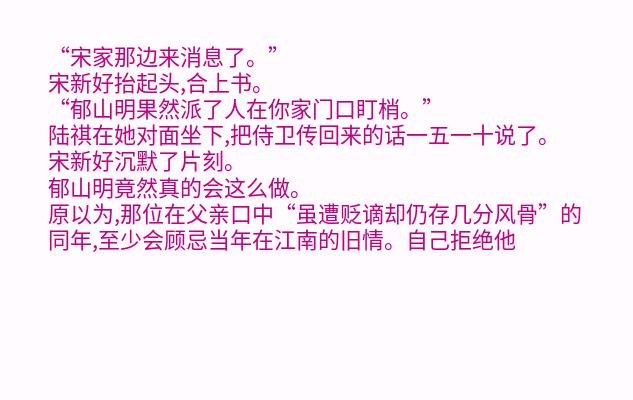“宋家那边来消息了。”
宋新好抬起头,合上书。
“郁山明果然派了人在你家门口盯梢。”
陆祺在她对面坐下,把侍卫传回来的话一五一十说了。
宋新好沉默了片刻。
郁山明竟然真的会这么做。
原以为,那位在父亲口中“虽遭贬谪却仍存几分风骨”的同年,至少会顾忌当年在江南的旧情。自己拒绝他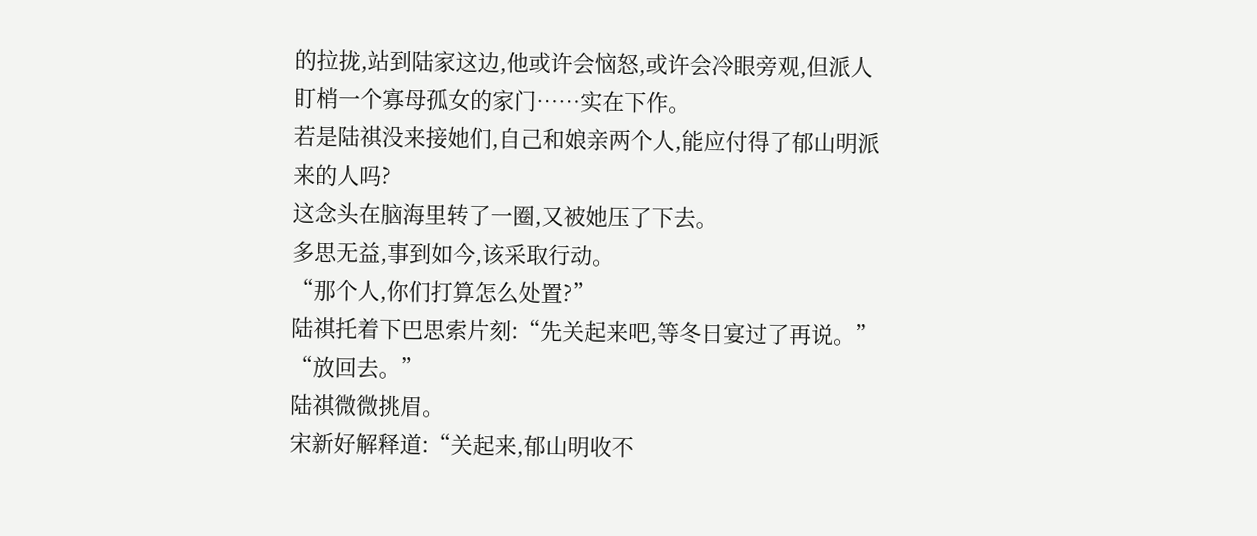的拉拢,站到陆家这边,他或许会恼怒,或许会冷眼旁观,但派人盯梢一个寡母孤女的家门……实在下作。
若是陆祺没来接她们,自己和娘亲两个人,能应付得了郁山明派来的人吗?
这念头在脑海里转了一圈,又被她压了下去。
多思无益,事到如今,该采取行动。
“那个人,你们打算怎么处置?”
陆祺托着下巴思索片刻:“先关起来吧,等冬日宴过了再说。”
“放回去。”
陆祺微微挑眉。
宋新好解释道:“关起来,郁山明收不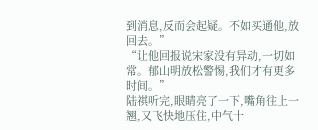到消息,反而会起疑。不如买通他,放回去。”
“让他回报说宋家没有异动,一切如常。郁山明放松警惕,我们才有更多时间。”
陆祺听完,眼睛亮了一下,嘴角往上一翘,又飞快地压住,中气十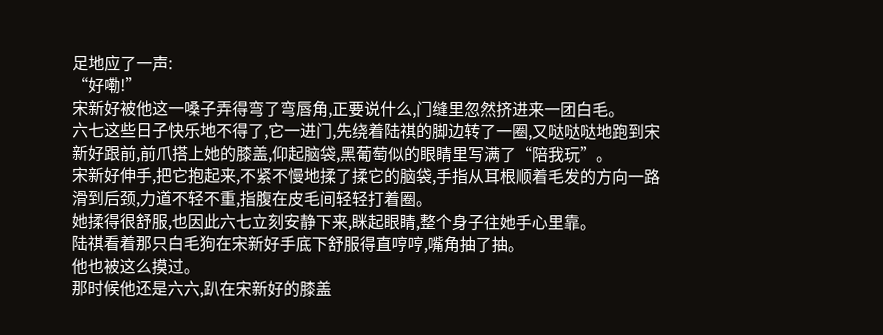足地应了一声:
“好嘞!”
宋新好被他这一嗓子弄得弯了弯唇角,正要说什么,门缝里忽然挤进来一团白毛。
六七这些日子快乐地不得了,它一进门,先绕着陆祺的脚边转了一圈,又哒哒哒地跑到宋新好跟前,前爪搭上她的膝盖,仰起脑袋,黑葡萄似的眼睛里写满了“陪我玩”。
宋新好伸手,把它抱起来,不紧不慢地揉了揉它的脑袋,手指从耳根顺着毛发的方向一路滑到后颈,力道不轻不重,指腹在皮毛间轻轻打着圈。
她揉得很舒服,也因此六七立刻安静下来,眯起眼睛,整个身子往她手心里靠。
陆祺看着那只白毛狗在宋新好手底下舒服得直哼哼,嘴角抽了抽。
他也被这么摸过。
那时候他还是六六,趴在宋新好的膝盖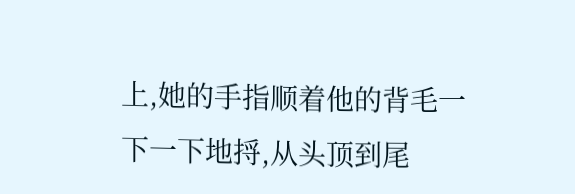上,她的手指顺着他的背毛一下一下地捋,从头顶到尾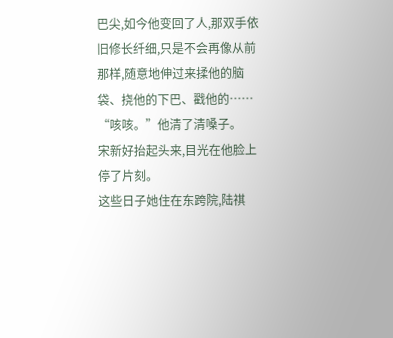巴尖,如今他变回了人,那双手依旧修长纤细,只是不会再像从前那样,随意地伸过来揉他的脑袋、挠他的下巴、戳他的……
“咳咳。”他清了清嗓子。
宋新好抬起头来,目光在他脸上停了片刻。
这些日子她住在东跨院,陆祺